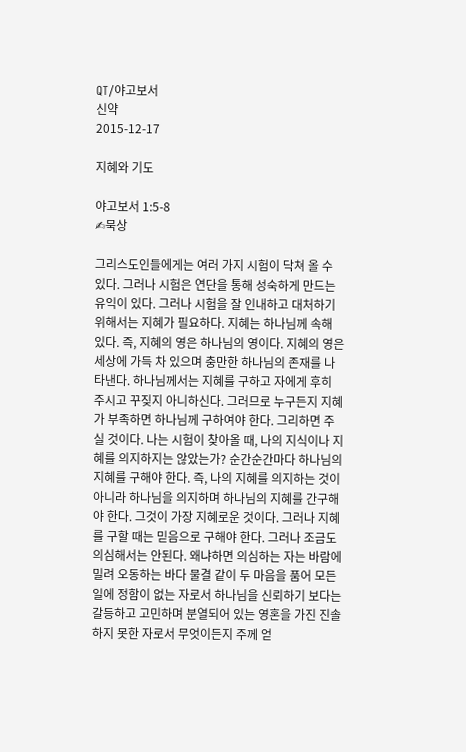QT/야고보서
신약
2015-12-17

지혜와 기도

야고보서 1:5-8
✍묵상

그리스도인들에게는 여러 가지 시험이 닥쳐 올 수 있다. 그러나 시험은 연단을 통해 성숙하게 만드는 유익이 있다. 그러나 시험을 잘 인내하고 대처하기 위해서는 지혜가 필요하다. 지혜는 하나님께 속해 있다. 즉, 지혜의 영은 하나님의 영이다. 지혜의 영은 세상에 가득 차 있으며 충만한 하나님의 존재를 나타낸다. 하나님께서는 지혜를 구하고 자에게 후히 주시고 꾸짖지 아니하신다. 그러므로 누구든지 지혜가 부족하면 하나님께 구하여야 한다. 그리하면 주실 것이다. 나는 시험이 찾아올 때, 나의 지식이나 지혜를 의지하지는 않았는가? 순간순간마다 하나님의 지혜를 구해야 한다. 즉, 나의 지혜를 의지하는 것이 아니라 하나님을 의지하며 하나님의 지혜를 간구해야 한다. 그것이 가장 지혜로운 것이다. 그러나 지혜를 구할 때는 믿음으로 구해야 한다. 그러나 조금도 의심해서는 안된다. 왜냐하면 의심하는 자는 바람에 밀려 오동하는 바다 물결 같이 두 마음을 품어 모든 일에 정함이 없는 자로서 하나님을 신뢰하기 보다는 갈등하고 고민하며 분열되어 있는 영혼을 가진 진솔하지 못한 자로서 무엇이든지 주께 얻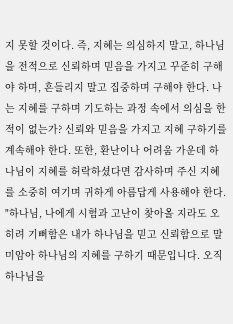지 못할 것이다. 즉, 지혜는 의심하지 말고, 하나님을 전적으로 신뢰하며 믿음을 가지고 꾸준히 구해야 하며, 흔들리지 말고 집중하며 구해야 한다. 나는 지혜를 구하며 기도하는 과정 속에서 의심을 한 적이 없는가? 신뢰와 믿음을 가지고 지혜 구하기를 계속해야 한다. 또한, 환난이나 어려움 가운데 하나님이 지혜를 허락하셨다면 감사하며 주신 지혜를 소중히 여기며 귀하게 아름답게 사용해야 한다. "하나님, 나에게 시험과 고난이 찾아올 지라도 오히려 기뻐함은 내가 하나님을 믿고 신뢰함으로 말미암아 하나님의 지혜를 구하기 때문입니다. 오직 하나님을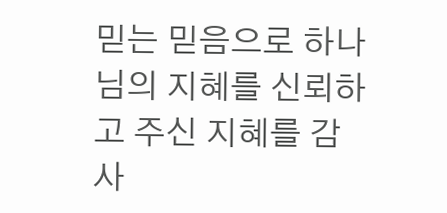믿는 믿음으로 하나님의 지혜를 신뢰하고 주신 지혜를 감사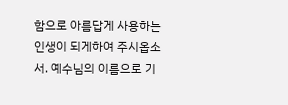함으로 아름답게 사용하는 인생이 되게하여 주시옵소서. 예수님의 이름으로 기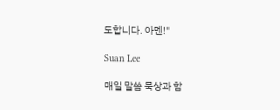도합니다. 아멘!"

Suan Lee

매일 말씀 묵상과 함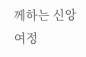께하는 신앙 여정